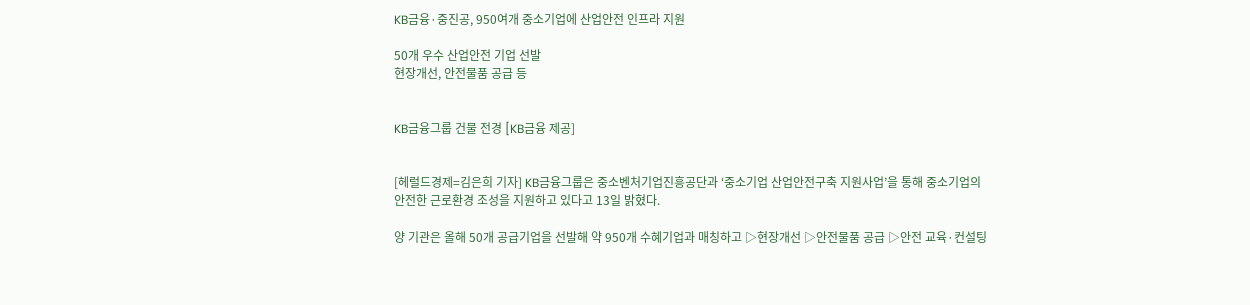KB금융·중진공, 950여개 중소기업에 산업안전 인프라 지원

50개 우수 산업안전 기업 선발
현장개선, 안전물품 공급 등


KB금융그룹 건물 전경 [KB금융 제공]


[헤럴드경제=김은희 기자] KB금융그룹은 중소벤처기업진흥공단과 ‘중소기업 산업안전구축 지원사업’을 통해 중소기업의 안전한 근로환경 조성을 지원하고 있다고 13일 밝혔다.

양 기관은 올해 50개 공급기업을 선발해 약 950개 수혜기업과 매칭하고 ▷현장개선 ▷안전물품 공급 ▷안전 교육·컨설팅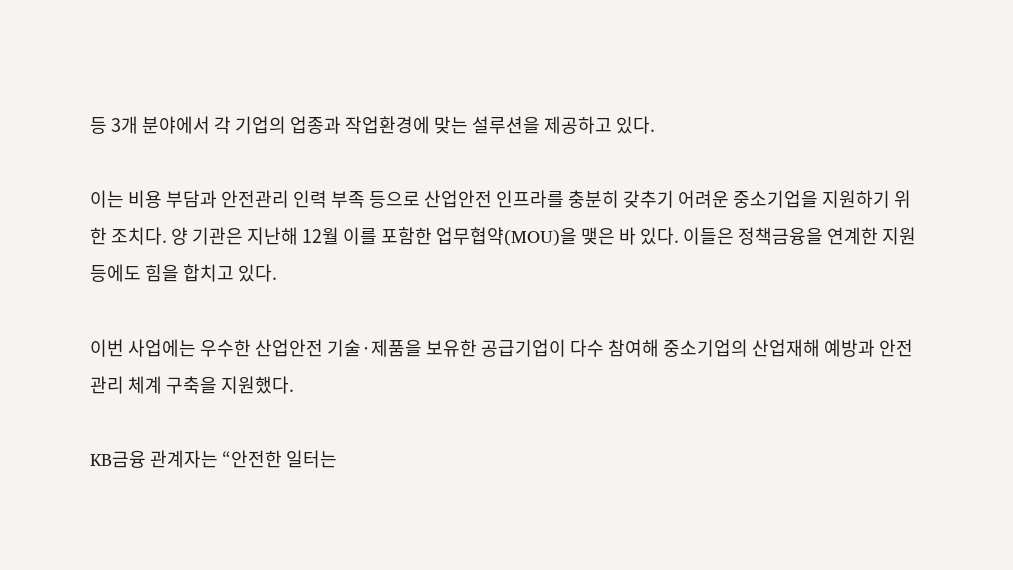등 3개 분야에서 각 기업의 업종과 작업환경에 맞는 설루션을 제공하고 있다.

이는 비용 부담과 안전관리 인력 부족 등으로 산업안전 인프라를 충분히 갖추기 어려운 중소기업을 지원하기 위한 조치다. 양 기관은 지난해 12월 이를 포함한 업무협약(MOU)을 맺은 바 있다. 이들은 정책금융을 연계한 지원 등에도 힘을 합치고 있다.

이번 사업에는 우수한 산업안전 기술·제품을 보유한 공급기업이 다수 참여해 중소기업의 산업재해 예방과 안전관리 체계 구축을 지원했다.

KB금융 관계자는 “안전한 일터는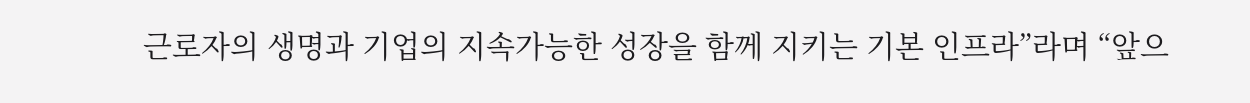근로자의 생명과 기업의 지속가능한 성장을 함께 지키는 기본 인프라”라며 “앞으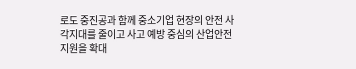로도 중진공과 함께 중소기업 현장의 안전 사각지대를 줄이고 사고 예방 중심의 산업안전 지원을 확대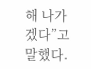해 나가겠다”고 말했다.